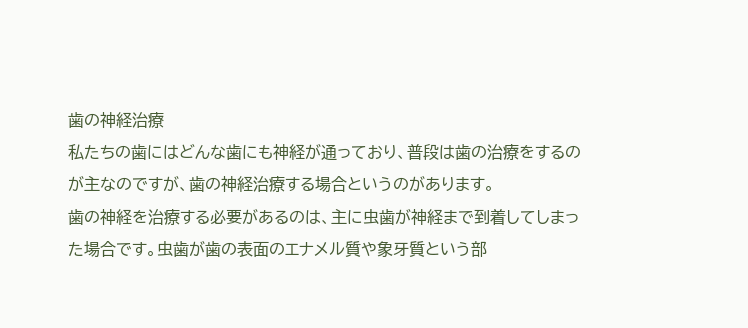歯の神経治療
私たちの歯にはどんな歯にも神経が通っており、普段は歯の治療をするのが主なのですが、歯の神経治療する場合というのがあります。
歯の神経を治療する必要があるのは、主に虫歯が神経まで到着してしまった場合です。虫歯が歯の表面のエナメル質や象牙質という部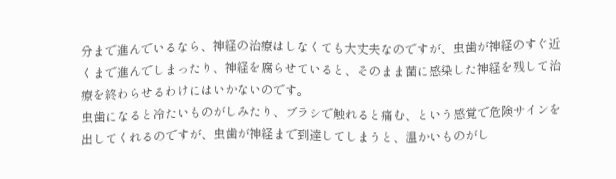分まで進んでいるなら、神経の治療はしなくても大丈夫なのですが、虫歯が神経のすぐ近くまで進んでしまったり、神経を腐らせていると、そのまま菌に感染した神経を残して治療を終わらせるわけにはいかないのです。
虫歯になると冷たいものがしみたり、ブラシで触れると痛む、という感覚で危険サインを出してくれるのですが、虫歯が神経まで到達してしまうと、温かいものがし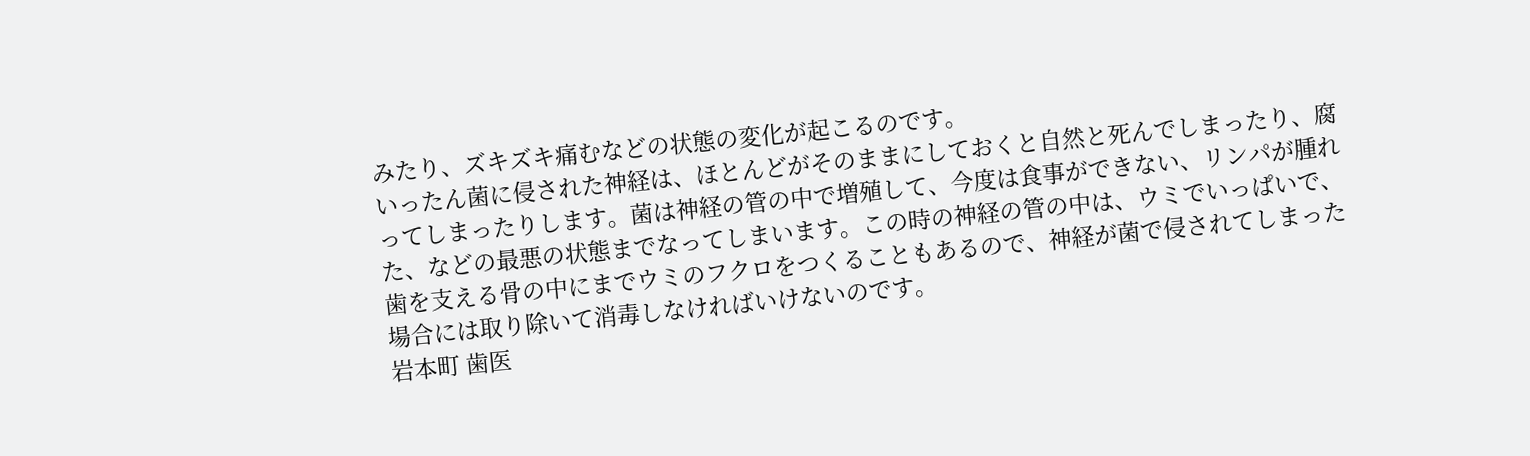みたり、ズキズキ痛むなどの状態の変化が起こるのです。
いったん菌に侵された神経は、ほとんどがそのままにしておくと自然と死んでしまったり、腐ってしまったりします。菌は神経の管の中で増殖して、今度は食事ができない、リンパが腫れた、などの最悪の状態までなってしまいます。この時の神経の管の中は、ウミでいっぱいで、歯を支える骨の中にまでウミのフクロをつくることもあるので、神経が菌で侵されてしまった場合には取り除いて消毒しなければいけないのです。
岩本町 歯医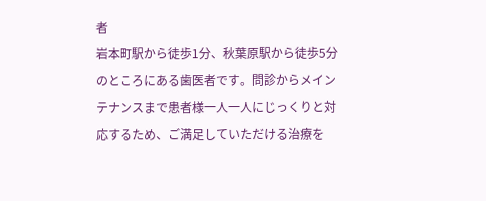者
岩本町駅から徒歩1分、秋葉原駅から徒歩5分のところにある歯医者です。問診からメインテナンスまで患者様一人一人にじっくりと対応するため、ご満足していただける治療を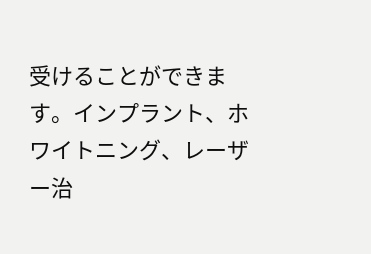受けることができます。インプラント、ホワイトニング、レーザー治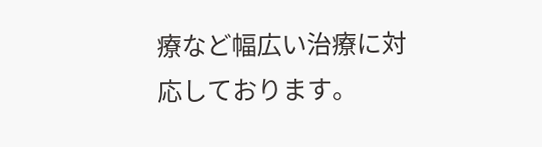療など幅広い治療に対応しております。